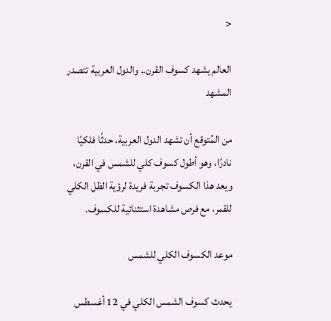<

العالم يشهد كسوف القرن.. والدول العربية تتصدر المشهد

من المُتوقع أن تشهد الدول العربية، حدثًا فلكيًا نادرًا، وهو أطول كسوف كلي للشمس في القرن، ويعد هذا الكسوف تجربة فريدة لرؤية الظل الكلي للقمر، مع فرص مشاهدة استثنائية للكسوف.

موعد الكسوف الكلي للشمس

يحدث كسوف الشمس الكلي في 12 أغسطس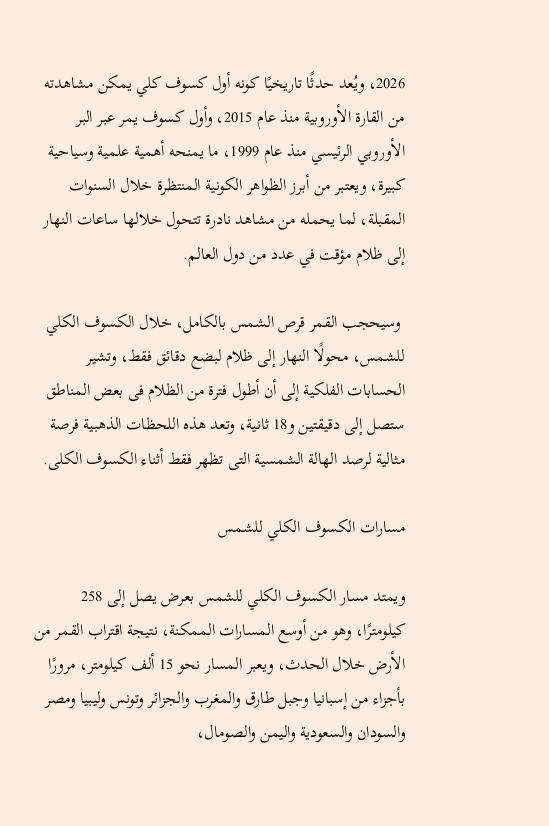2026، ويُعد حدثًا تاريخيًا كونه أول كسوف كلي يمكن مشاهدته من القارة الأوروبية منذ عام 2015، وأول كسوف يمر عبر البر الأوروبي الرئيسي منذ عام 1999، ما يمنحه أهمية علمية وسياحية كبيرة، ويعتبر من أبرز الظواهر الكونية المنتظرة خلال السنوات المقبلة، لما يحمله من مشاهد نادرة تتحول خلالها ساعات النهار إلى ظلام مؤقت في عدد من دول العالم.

 وسيحجب القمر قرص الشمس بالكامل، خلال الكسوف الكلي للشمس، محولًا النهار إلى ظلام لبضع دقائق فقط، وتشير الحسابات الفلكية إلى أن أطول فترة من الظلام فى بعض المناطق ستصل إلى دقيقتين و18 ثانية، وتعد هذه اللحظات الذهبية فرصة مثالية لرصد الهالة الشمسية التى تظهر فقط أثناء الكسوف الكلى.

مسارات الكسوف الكلي للشمس

ويمتد مسار الكسوف الكلي للشمس بعرض يصل إلى 258 كيلومترًا، وهو من أوسع المسارات الممكنة، نتيجة اقتراب القمر من الأرض خلال الحدث، ويعبر المسار نحو 15 ألف كيلومتر، مرورًا بأجزاء من إسبانيا وجبل طارق والمغرب والجزائر وتونس وليبيا ومصر والسودان والسعودية واليمن والصومال،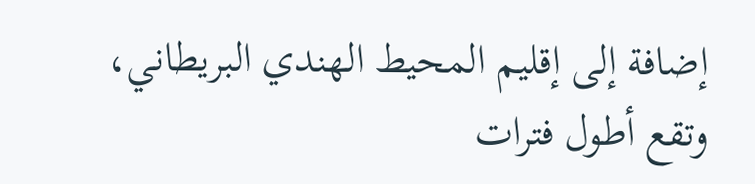إضافة إلى إقليم المحيط الهندي البريطاني، وتقع أطول فترات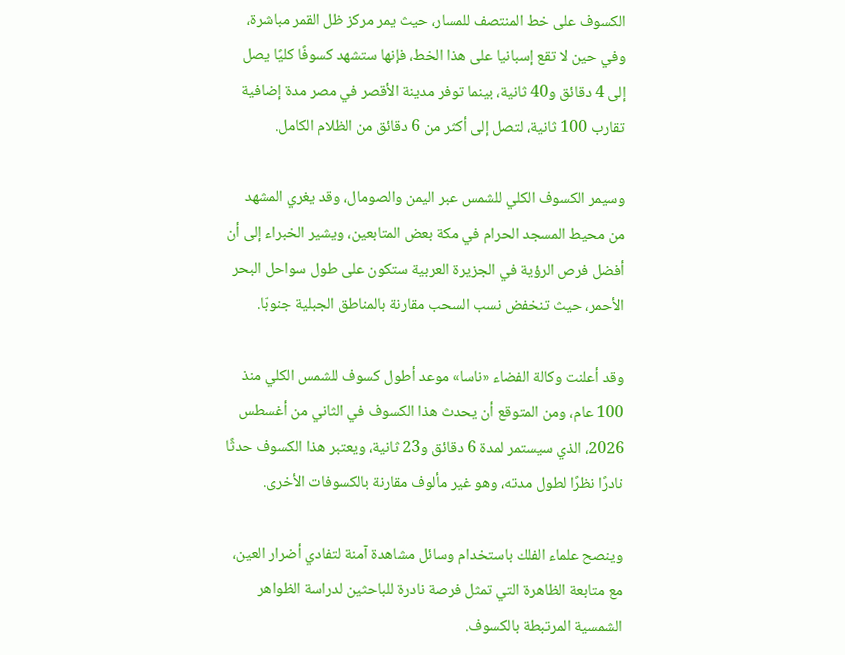الكسوف على خط المنتصف للمسار، حيث يمر مركز ظل القمر مباشرة، وفي حين لا تقع إسبانيا على هذا الخط، فإنها ستشهد كسوفًا كليًا يصل إلى 4 دقائق و40 ثانية، بينما توفر مدينة الأقصر في مصر مدة إضافية تقارب 100 ثانية، لتصل إلى أكثر من 6 دقائق من الظلام الكامل.

وسيمر الكسوف الكلي للشمس عبر اليمن والصومال، وقد يغري المشهد من محيط المسجد الحرام في مكة بعض المتابعين، ويشير الخبراء إلى أن أفضل فرص الرؤية في الجزيرة العربية ستكون على طول سواحل البحر الأحمر، حيث تنخفض نسب السحب مقارنة بالمناطق الجبلية جنوبّا.

وقد أعلنت وكالة الفضاء «ناسا» موعد أطول كسوف للشمس الكلي منذ 100 عام، ومن المتوقع أن يحدث هذا الكسوف في الثاني من أغسطس 2026، الذي سيستمر لمدة 6 دقائق و23 ثانية، ويعتبر هذا الكسوف حدثًا نادرًا نظرًا لطول مدته، وهو غير مألوف مقارنة بالكسوفات الأخرى.

وينصح علماء الفلك باستخدام وسائل مشاهدة آمنة لتفادي أضرار العين، مع متابعة الظاهرة التي تمثل فرصة نادرة للباحثين لدراسة الظواهر الشمسية المرتبطة بالكسوف.